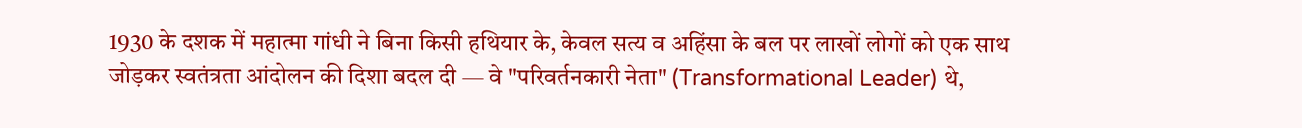1930 के दशक में महात्मा गांधी ने बिना किसी हथियार के, केवल सत्य व अहिंसा के बल पर लाखों लोगों को एक साथ जोड़कर स्वतंत्रता आंदोलन की दिशा बदल दी — वे "परिवर्तनकारी नेता" (Transformational Leader) थे,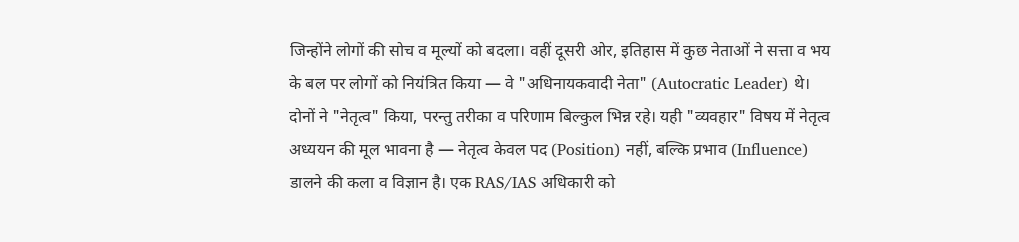जिन्होंने लोगों की सोच व मूल्यों को बदला। वहीं दूसरी ओर, इतिहास में कुछ नेताओं ने सत्ता व भय के बल पर लोगों को नियंत्रित किया — वे "अधिनायकवादी नेता" (Autocratic Leader) थे। दोनों ने "नेतृत्व" किया, परन्तु तरीका व परिणाम बिल्कुल भिन्न रहे। यही "व्यवहार" विषय में नेतृत्व अध्ययन की मूल भावना है — नेतृत्व केवल पद (Position) नहीं, बल्कि प्रभाव (Influence) डालने की कला व विज्ञान है। एक RAS/IAS अधिकारी को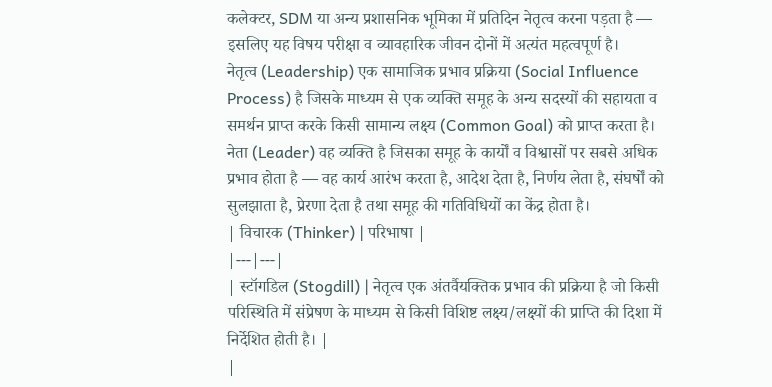कलेक्टर, SDM या अन्य प्रशासनिक भूमिका में प्रतिदिन नेतृत्व करना पड़ता है — इसलिए यह विषय परीक्षा व व्यावहारिक जीवन दोनों में अत्यंत महत्वपूर्ण है।
नेतृत्व (Leadership) एक सामाजिक प्रभाव प्रक्रिया (Social Influence Process) है जिसके माध्यम से एक व्यक्ति समूह के अन्य सदस्यों की सहायता व समर्थन प्राप्त करके किसी सामान्य लक्ष्य (Common Goal) को प्राप्त करता है। नेता (Leader) वह व्यक्ति है जिसका समूह के कार्यों व विश्वासों पर सबसे अधिक प्रभाव होता है — वह कार्य आरंभ करता है, आदेश देता है, निर्णय लेता है, संघर्षों को सुलझाता है, प्रेरणा देता है तथा समूह की गतिविधियों का केंद्र होता है।
| विचारक (Thinker) | परिभाषा |
|---|---|
| स्टॉगडिल (Stogdill) | नेतृत्व एक अंतर्वैयक्तिक प्रभाव की प्रक्रिया है जो किसी परिस्थिति में संप्रेषण के माध्यम से किसी विशिष्ट लक्ष्य/लक्ष्यों की प्राप्ति की दिशा में निर्देशित होती है। |
|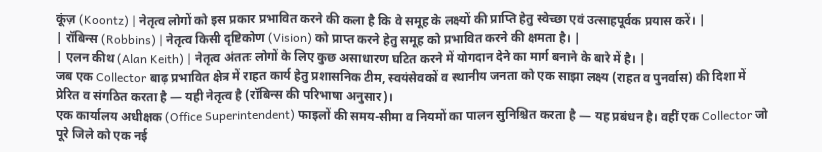कूंज़ (Koontz) | नेतृत्व लोगों को इस प्रकार प्रभावित करने की कला है कि वे समूह के लक्ष्यों की प्राप्ति हेतु स्वेच्छा एवं उत्साहपूर्वक प्रयास करें। |
| रॉबिन्स (Robbins) | नेतृत्व किसी दृष्टिकोण (Vision) को प्राप्त करने हेतु समूह को प्रभावित करने की क्षमता है। |
| एलन कीथ (Alan Keith) | नेतृत्व अंततः लोगों के लिए कुछ असाधारण घटित करने में योगदान देने का मार्ग बनाने के बारे में है। |
जब एक Collector बाढ़ प्रभावित क्षेत्र में राहत कार्य हेतु प्रशासनिक टीम, स्वयंसेवकों व स्थानीय जनता को एक साझा लक्ष्य (राहत व पुनर्वास) की दिशा में प्रेरित व संगठित करता है — यही नेतृत्व है (रॉबिन्स की परिभाषा अनुसार)।
एक कार्यालय अधीक्षक (Office Superintendent) फाइलों की समय-सीमा व नियमों का पालन सुनिश्चित करता है — यह प्रबंधन है। वहीं एक Collector जो पूरे जिले को एक नई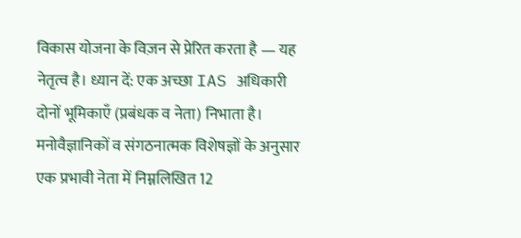विकास योजना के विज़न से प्रेरित करता है — यह नेतृत्व है। ध्यान दें: एक अच्छा IAS अधिकारी दोनों भूमिकाएँ (प्रबंधक व नेता) निभाता है।
मनोवैज्ञानिकों व संगठनात्मक विशेषज्ञों के अनुसार एक प्रभावी नेता में निम्नलिखित 12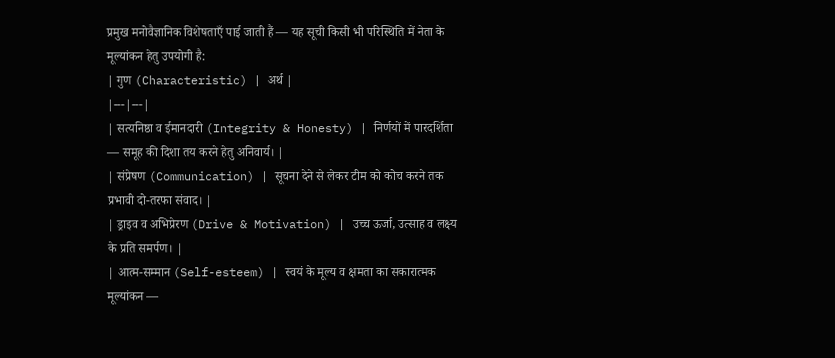प्रमुख मनोवैज्ञानिक विशेषताएँ पाई जाती हैं — यह सूची किसी भी परिस्थिति में नेता के मूल्यांकन हेतु उपयोगी है:
| गुण (Characteristic) | अर्थ |
|---|---|
| सत्यनिष्ठा व ईमानदारी (Integrity & Honesty) | निर्णयों में पारदर्शिता — समूह की दिशा तय करने हेतु अनिवार्य। |
| संप्रेषण (Communication) | सूचना देने से लेकर टीम को कोच करने तक प्रभावी दो-तरफा संवाद। |
| ड्राइव व अभिप्रेरण (Drive & Motivation) | उच्च ऊर्जा, उत्साह व लक्ष्य के प्रति समर्पण। |
| आत्म-सम्मान (Self-esteem) | स्वयं के मूल्य व क्षमता का सकारात्मक मूल्यांकन —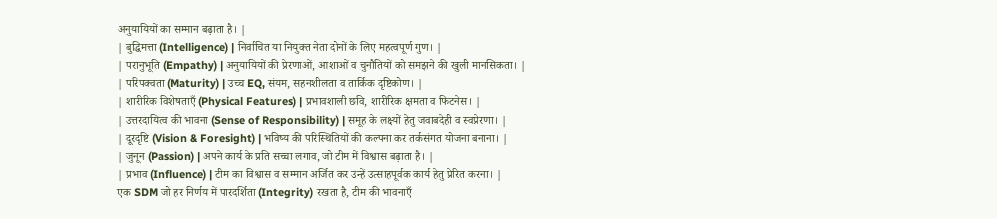अनुयायियों का सम्मान बढ़ाता है। |
| बुद्धिमत्ता (Intelligence) | निर्वाचित या नियुक्त नेता दोनों के लिए महत्वपूर्ण गुण। |
| परानुभूति (Empathy) | अनुयायियों की प्रेरणाओं, आशाओं व चुनौतियों को समझने की खुली मानसिकता। |
| परिपक्वता (Maturity) | उच्च EQ, संयम, सहनशीलता व तार्किक दृष्टिकोण। |
| शारीरिक विशेषताएँ (Physical Features) | प्रभावशाली छवि, शारीरिक क्षमता व फिटनेस। |
| उत्तरदायित्व की भावना (Sense of Responsibility) | समूह के लक्ष्यों हेतु जवाबदेही व स्वप्रेरणा। |
| दूरदृष्टि (Vision & Foresight) | भविष्य की परिस्थितियों की कल्पना कर तर्कसंगत योजना बनाना। |
| जुनून (Passion) | अपने कार्य के प्रति सच्चा लगाव, जो टीम में विश्वास बढ़ाता है। |
| प्रभाव (Influence) | टीम का विश्वास व सम्मान अर्जित कर उन्हें उत्साहपूर्वक कार्य हेतु प्रेरित करना। |
एक SDM जो हर निर्णय में पारदर्शिता (Integrity) रखता है, टीम की भावनाएँ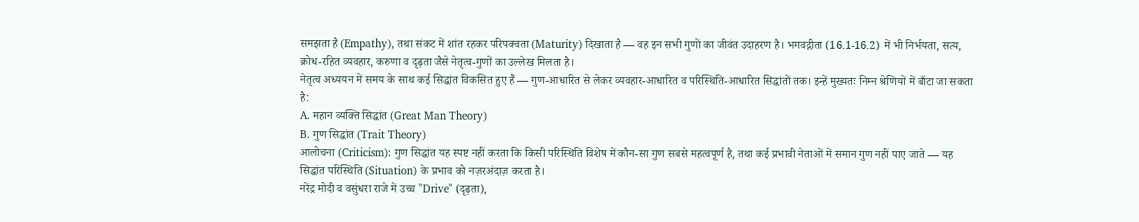समझता है (Empathy), तथा संकट में शांत रहकर परिपक्वता (Maturity) दिखाता है — वह इन सभी गुणों का जीवंत उदाहरण है। भगवद्गीता (16.1-16.2) में भी निर्भयता, सत्य, क्रोध-रहित व्यवहार, करुणा व दृढ़ता जैसे नेतृत्व-गुणों का उल्लेख मिलता है।
नेतृत्व अध्ययन में समय के साथ कई सिद्धांत विकसित हुए हैं — गुण-आधारित से लेकर व्यवहार-आधारित व परिस्थिति-आधारित सिद्धांतों तक। इन्हें मुख्यतः निम्न श्रेणियों में बाँटा जा सकता है:
A. महान व्यक्ति सिद्धांत (Great Man Theory)
B. गुण सिद्धांत (Trait Theory)
आलोचना (Criticism): गुण सिद्धांत यह स्पष्ट नहीं करता कि किसी परिस्थिति विशेष में कौन-सा गुण सबसे महत्वपूर्ण है, तथा कई प्रभावी नेताओं में समान गुण नहीं पाए जाते — यह सिद्धांत परिस्थिति (Situation) के प्रभाव को नज़रअंदाज़ करता है।
नरेंद्र मोदी व वसुंधरा राजे में उच्च "Drive" (दृढ़ता),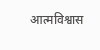आत्मविश्वास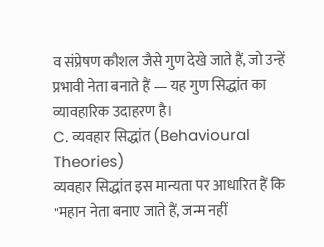व संप्रेषण कौशल जैसे गुण देखे जाते हैं, जो उन्हें प्रभावी नेता बनाते हैं — यह गुण सिद्धांत का व्यावहारिक उदाहरण है।
C. व्यवहार सिद्धांत (Behavioural Theories)
व्यवहार सिद्धांत इस मान्यता पर आधारित हैं कि "महान नेता बनाए जाते हैं, जन्म नहीं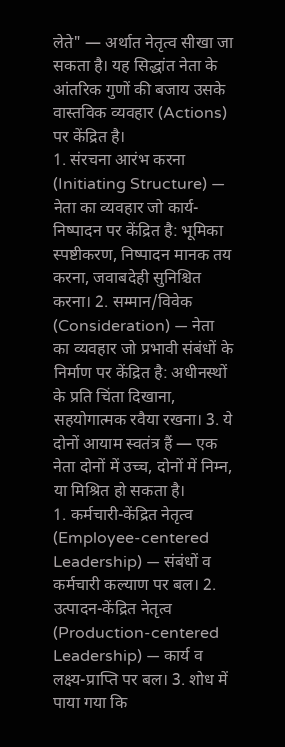लेते" — अर्थात नेतृत्व सीखा जा सकता है। यह सिद्धांत नेता के आंतरिक गुणों की बजाय उसके वास्तविक व्यवहार (Actions) पर केंद्रित है।
1. संरचना आरंभ करना (Initiating Structure) — नेता का व्यवहार जो कार्य-निष्पादन पर केंद्रित है: भूमिका स्पष्टीकरण, निष्पादन मानक तय करना, जवाबदेही सुनिश्चित करना। 2. सम्मान/विवेक (Consideration) — नेता का व्यवहार जो प्रभावी संबंधों के निर्माण पर केंद्रित है: अधीनस्थों के प्रति चिंता दिखाना, सहयोगात्मक रवैया रखना। 3. ये दोनों आयाम स्वतंत्र हैं — एक नेता दोनों में उच्च, दोनों में निम्न, या मिश्रित हो सकता है।
1. कर्मचारी-केंद्रित नेतृत्व (Employee-centered Leadership) — संबंधों व कर्मचारी कल्याण पर बल। 2. उत्पादन-केंद्रित नेतृत्व (Production-centered Leadership) — कार्य व लक्ष्य-प्राप्ति पर बल। 3. शोध में पाया गया कि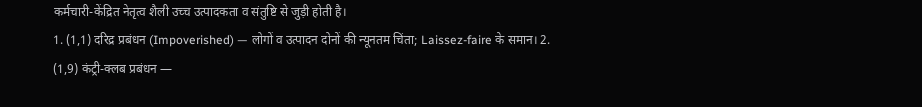कर्मचारी-केंद्रित नेतृत्व शैली उच्च उत्पादकता व संतुष्टि से जुड़ी होती है।
1. (1,1) दरिद्र प्रबंधन (Impoverished) — लोगों व उत्पादन दोनों की न्यूनतम चिंता; Laissez-faire के समान। 2. (1,9) कंट्री-क्लब प्रबंधन —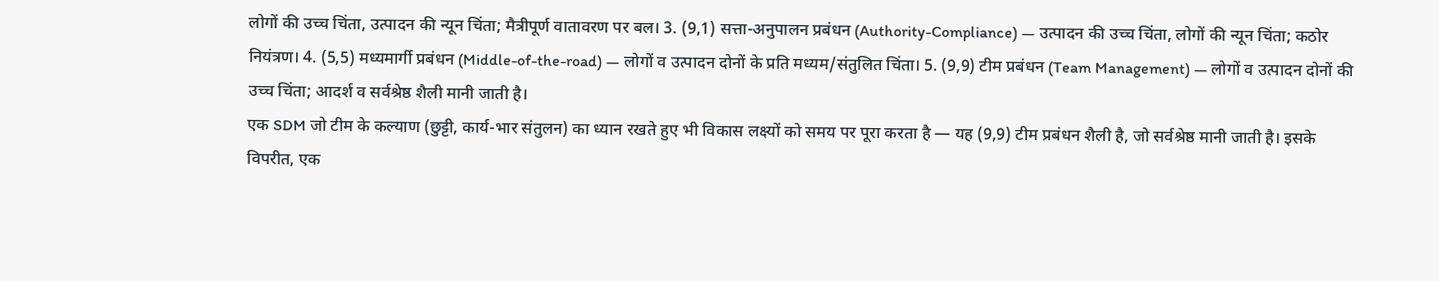लोगों की उच्च चिंता, उत्पादन की न्यून चिंता; मैत्रीपूर्ण वातावरण पर बल। 3. (9,1) सत्ता-अनुपालन प्रबंधन (Authority-Compliance) — उत्पादन की उच्च चिंता, लोगों की न्यून चिंता; कठोर नियंत्रण। 4. (5,5) मध्यमार्गी प्रबंधन (Middle-of-the-road) — लोगों व उत्पादन दोनों के प्रति मध्यम/संतुलित चिंता। 5. (9,9) टीम प्रबंधन (Team Management) — लोगों व उत्पादन दोनों की उच्च चिंता; आदर्श व सर्वश्रेष्ठ शैली मानी जाती है।
एक SDM जो टीम के कल्याण (छुट्टी, कार्य-भार संतुलन) का ध्यान रखते हुए भी विकास लक्ष्यों को समय पर पूरा करता है — यह (9,9) टीम प्रबंधन शैली है, जो सर्वश्रेष्ठ मानी जाती है। इसके विपरीत, एक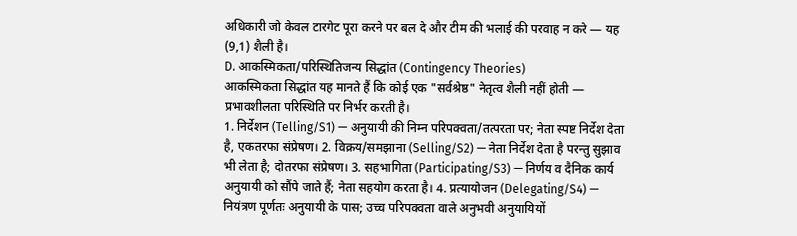अधिकारी जो केवल टारगेट पूरा करने पर बल दे और टीम की भलाई की परवाह न करे — यह (9,1) शैली है।
D. आकस्मिकता/परिस्थितिजन्य सिद्धांत (Contingency Theories)
आकस्मिकता सिद्धांत यह मानते हैं कि कोई एक "सर्वश्रेष्ठ" नेतृत्व शैली नहीं होती — प्रभावशीलता परिस्थिति पर निर्भर करती है।
1. निर्देशन (Telling/S1) — अनुयायी की निम्न परिपक्वता/तत्परता पर; नेता स्पष्ट निर्देश देता है, एकतरफा संप्रेषण। 2. विक्रय/समझाना (Selling/S2) — नेता निर्देश देता है परन्तु सुझाव भी लेता है; दोतरफा संप्रेषण। 3. सहभागिता (Participating/S3) — निर्णय व दैनिक कार्य अनुयायी को सौंपे जाते हैं; नेता सहयोग करता है। 4. प्रत्यायोजन (Delegating/S4) — नियंत्रण पूर्णतः अनुयायी के पास; उच्च परिपक्वता वाले अनुभवी अनुयायियों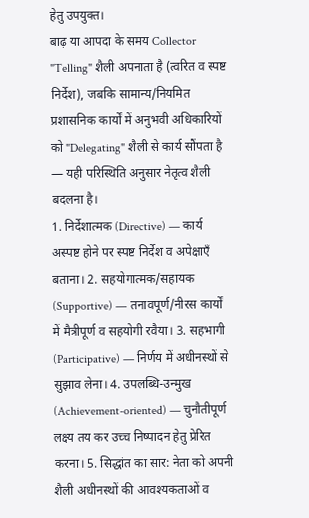हेतु उपयुक्त।
बाढ़ या आपदा के समय Collector "Telling" शैली अपनाता है (त्वरित व स्पष्ट निर्देश), जबकि सामान्य/नियमित प्रशासनिक कार्यों में अनुभवी अधिकारियों को "Delegating" शैली से कार्य सौंपता है — यही परिस्थिति अनुसार नेतृत्व शैली बदलना है।
1. निर्देशात्मक (Directive) — कार्य अस्पष्ट होने पर स्पष्ट निर्देश व अपेक्षाएँ बताना। 2. सहयोगात्मक/सहायक (Supportive) — तनावपूर्ण/नीरस कार्यों में मैत्रीपूर्ण व सहयोगी रवैया। 3. सहभागी (Participative) — निर्णय में अधीनस्थों से सुझाव लेना। 4. उपलब्धि-उन्मुख (Achievement-oriented) — चुनौतीपूर्ण लक्ष्य तय कर उच्च निष्पादन हेतु प्रेरित करना। 5. सिद्धांत का सार: नेता को अपनी शैली अधीनस्थों की आवश्यकताओं व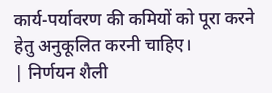कार्य-पर्यावरण की कमियों को पूरा करने हेतु अनुकूलित करनी चाहिए।
| निर्णयन शैली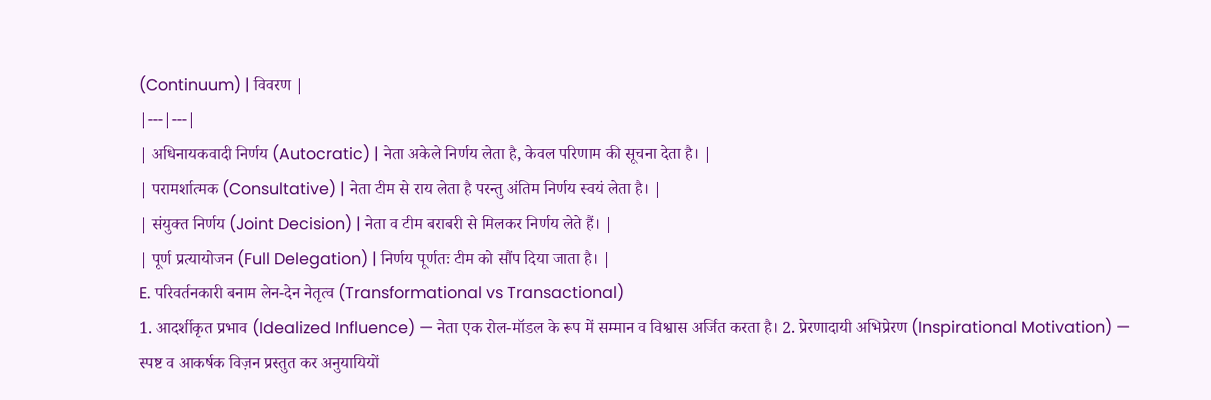(Continuum) | विवरण |
|---|---|
| अधिनायकवादी निर्णय (Autocratic) | नेता अकेले निर्णय लेता है, केवल परिणाम की सूचना देता है। |
| परामर्शात्मक (Consultative) | नेता टीम से राय लेता है परन्तु अंतिम निर्णय स्वयं लेता है। |
| संयुक्त निर्णय (Joint Decision) | नेता व टीम बराबरी से मिलकर निर्णय लेते हैं। |
| पूर्ण प्रत्यायोजन (Full Delegation) | निर्णय पूर्णतः टीम को सौंप दिया जाता है। |
E. परिवर्तनकारी बनाम लेन-देन नेतृत्व (Transformational vs Transactional)
1. आदर्शीकृत प्रभाव (Idealized Influence) — नेता एक रोल-मॉडल के रूप में सम्मान व विश्वास अर्जित करता है। 2. प्रेरणादायी अभिप्रेरण (Inspirational Motivation) — स्पष्ट व आकर्षक विज़न प्रस्तुत कर अनुयायियों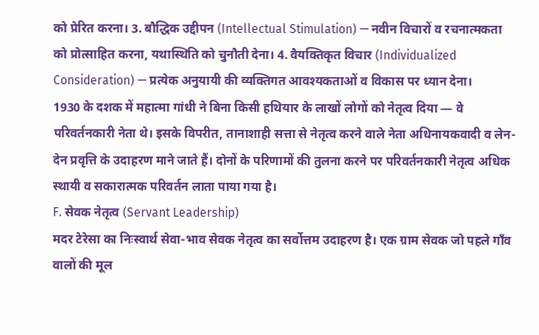को प्रेरित करना। 3. बौद्धिक उद्दीपन (Intellectual Stimulation) — नवीन विचारों व रचनात्मकता को प्रोत्साहित करना, यथास्थिति को चुनौती देना। 4. वैयक्तिकृत विचार (Individualized Consideration) — प्रत्येक अनुयायी की व्यक्तिगत आवश्यकताओं व विकास पर ध्यान देना।
1930 के दशक में महात्मा गांधी ने बिना किसी हथियार के लाखों लोगों को नेतृत्व दिया — वे परिवर्तनकारी नेता थे। इसके विपरीत, तानाशाही सत्ता से नेतृत्व करने वाले नेता अधिनायकवादी व लेन-देन प्रवृत्ति के उदाहरण माने जाते हैं। दोनों के परिणामों की तुलना करने पर परिवर्तनकारी नेतृत्व अधिक स्थायी व सकारात्मक परिवर्तन लाता पाया गया है।
F. सेवक नेतृत्व (Servant Leadership)
मदर टेरेसा का निःस्वार्थ सेवा-भाव सेवक नेतृत्व का सर्वोत्तम उदाहरण है। एक ग्राम सेवक जो पहले गाँव वालों की मूल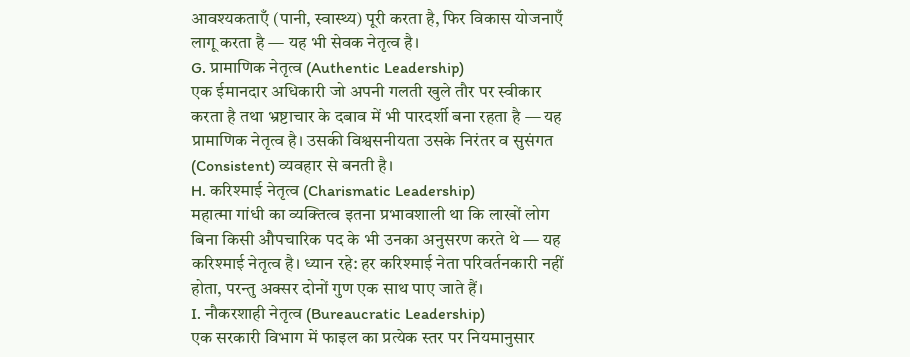आवश्यकताएँ (पानी, स्वास्थ्य) पूरी करता है, फिर विकास योजनाएँ लागू करता है — यह भी सेवक नेतृत्व है।
G. प्रामाणिक नेतृत्व (Authentic Leadership)
एक ईमानदार अधिकारी जो अपनी गलती खुले तौर पर स्वीकार करता है तथा भ्रष्टाचार के दबाव में भी पारदर्शी बना रहता है — यह प्रामाणिक नेतृत्व है। उसकी विश्वसनीयता उसके निरंतर व सुसंगत (Consistent) व्यवहार से बनती है।
H. करिश्माई नेतृत्व (Charismatic Leadership)
महात्मा गांधी का व्यक्तित्व इतना प्रभावशाली था कि लाखों लोग बिना किसी औपचारिक पद के भी उनका अनुसरण करते थे — यह करिश्माई नेतृत्व है। ध्यान रहे: हर करिश्माई नेता परिवर्तनकारी नहीं होता, परन्तु अक्सर दोनों गुण एक साथ पाए जाते हैं।
I. नौकरशाही नेतृत्व (Bureaucratic Leadership)
एक सरकारी विभाग में फाइल का प्रत्येक स्तर पर नियमानुसार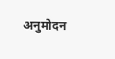अनुमोदन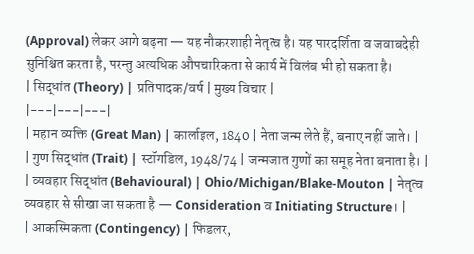(Approval) लेकर आगे बढ़ना — यह नौकरशाही नेतृत्व है। यह पारदर्शिता व जवाबदेही सुनिश्चित करता है, परन्तु अत्यधिक औपचारिकता से कार्य में विलंब भी हो सकता है।
| सिद्धांत (Theory) | प्रतिपादक/वर्ष | मुख्य विचार |
|---|---|---|
| महान व्यक्ति (Great Man) | कार्लाइल, 1840 | नेता जन्म लेते हैं, बनाए नहीं जाते। |
| गुण सिद्धांत (Trait) | स्टॉगडिल, 1948/74 | जन्मजात गुणों का समूह नेता बनाता है। |
| व्यवहार सिद्धांत (Behavioural) | Ohio/Michigan/Blake-Mouton | नेतृत्व व्यवहार से सीखा जा सकता है — Consideration व Initiating Structure। |
| आकस्मिकता (Contingency) | फिडलर,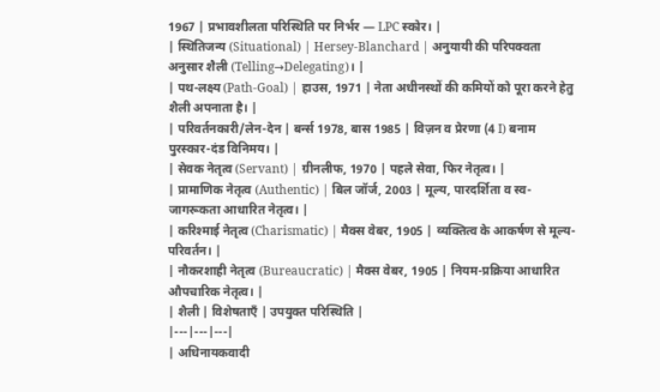1967 | प्रभावशीलता परिस्थिति पर निर्भर — LPC स्कोर। |
| स्थितिजन्य (Situational) | Hersey-Blanchard | अनुयायी की परिपक्वता अनुसार शैली (Telling→Delegating)। |
| पथ-लक्ष्य (Path-Goal) | हाउस, 1971 | नेता अधीनस्थों की कमियों को पूरा करने हेतु शैली अपनाता है। |
| परिवर्तनकारी/लेन-देन | बर्न्स 1978, बास 1985 | विज़न व प्रेरणा (4 I) बनाम पुरस्कार-दंड विनिमय। |
| सेवक नेतृत्व (Servant) | ग्रीनलीफ, 1970 | पहले सेवा, फिर नेतृत्व। |
| प्रामाणिक नेतृत्व (Authentic) | बिल जॉर्ज, 2003 | मूल्य, पारदर्शिता व स्व-जागरूकता आधारित नेतृत्व। |
| करिश्माई नेतृत्व (Charismatic) | मैक्स वेबर, 1905 | व्यक्तित्व के आकर्षण से मूल्य-परिवर्तन। |
| नौकरशाही नेतृत्व (Bureaucratic) | मैक्स वेबर, 1905 | नियम-प्रक्रिया आधारित औपचारिक नेतृत्व। |
| शैली | विशेषताएँ | उपयुक्त परिस्थिति |
|---|---|---|
| अधिनायकवादी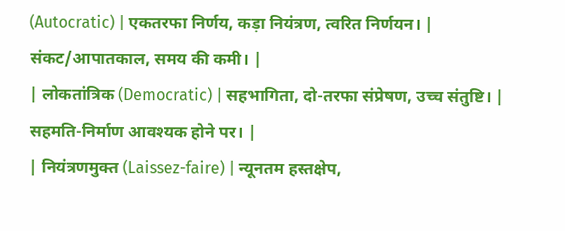(Autocratic) | एकतरफा निर्णय, कड़ा नियंत्रण, त्वरित निर्णयन। | संकट/आपातकाल, समय की कमी। |
| लोकतांत्रिक (Democratic) | सहभागिता, दो-तरफा संप्रेषण, उच्च संतुष्टि। | सहमति-निर्माण आवश्यक होने पर। |
| नियंत्रणमुक्त (Laissez-faire) | न्यूनतम हस्तक्षेप,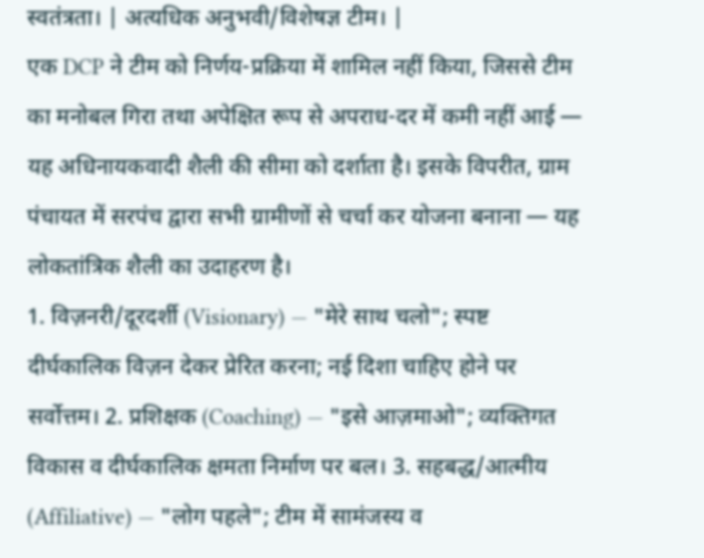स्वतंत्रता। | अत्यधिक अनुभवी/विशेषज्ञ टीम। |
एक DCP ने टीम को निर्णय-प्रक्रिया में शामिल नहीं किया, जिससे टीम का मनोबल गिरा तथा अपेक्षित रूप से अपराध-दर में कमी नहीं आई — यह अधिनायकवादी शैली की सीमा को दर्शाता है। इसके विपरीत, ग्राम पंचायत में सरपंच द्वारा सभी ग्रामीणों से चर्चा कर योजना बनाना — यह लोकतांत्रिक शैली का उदाहरण है।
1. विज़नरी/दूरदर्शी (Visionary) — "मेरे साथ चलो"; स्पष्ट दीर्घकालिक विज़न देकर प्रेरित करना; नई दिशा चाहिए होने पर सर्वोत्तम। 2. प्रशिक्षक (Coaching) — "इसे आज़माओ"; व्यक्तिगत विकास व दीर्घकालिक क्षमता निर्माण पर बल। 3. सहबद्ध/आत्मीय (Affiliative) — "लोग पहले"; टीम में सामंजस्य व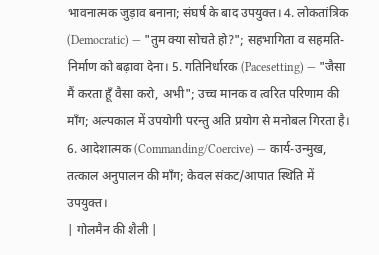भावनात्मक जुड़ाव बनाना; संघर्ष के बाद उपयुक्त। 4. लोकतांत्रिक (Democratic) — "तुम क्या सोचते हो?"; सहभागिता व सहमति-निर्माण को बढ़ावा देना। 5. गतिनिर्धारक (Pacesetting) — "जैसा मैं करता हूँ वैसा करो, अभी"; उच्च मानक व त्वरित परिणाम की माँग; अल्पकाल में उपयोगी परन्तु अति प्रयोग से मनोबल गिरता है। 6. आदेशात्मक (Commanding/Coercive) — कार्य-उन्मुख, तत्काल अनुपालन की माँग; केवल संकट/आपात स्थिति में उपयुक्त।
| गोलमैन की शैली |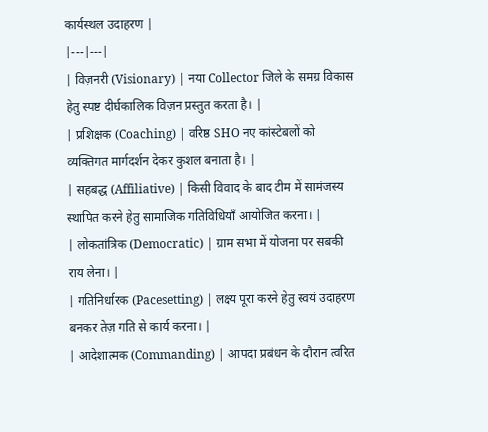कार्यस्थल उदाहरण |
|---|---|
| विज़नरी (Visionary) | नया Collector जिले के समग्र विकास हेतु स्पष्ट दीर्घकालिक विज़न प्रस्तुत करता है। |
| प्रशिक्षक (Coaching) | वरिष्ठ SHO नए कांस्टेबलों को व्यक्तिगत मार्गदर्शन देकर कुशल बनाता है। |
| सहबद्ध (Affiliative) | किसी विवाद के बाद टीम में सामंजस्य स्थापित करने हेतु सामाजिक गतिविधियाँ आयोजित करना। |
| लोकतांत्रिक (Democratic) | ग्राम सभा में योजना पर सबकी राय लेना। |
| गतिनिर्धारक (Pacesetting) | लक्ष्य पूरा करने हेतु स्वयं उदाहरण बनकर तेज़ गति से कार्य करना। |
| आदेशात्मक (Commanding) | आपदा प्रबंधन के दौरान त्वरित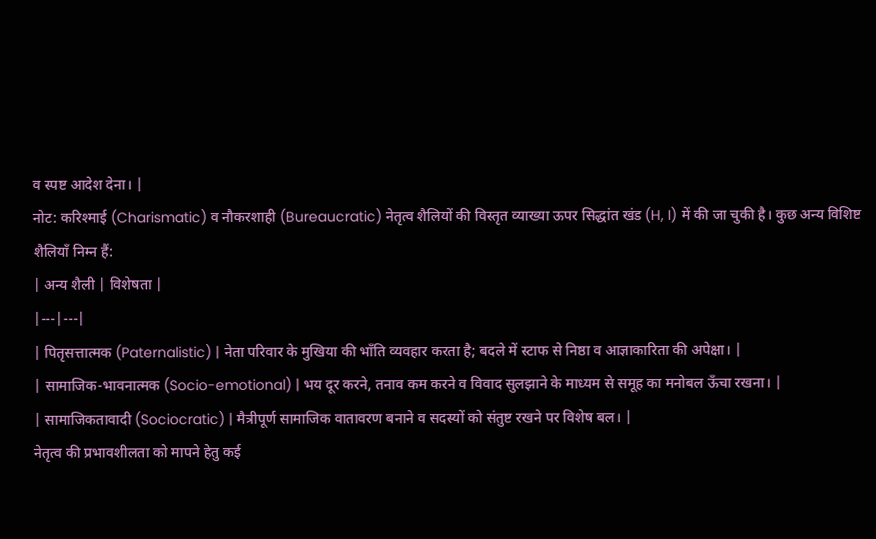व स्पष्ट आदेश देना। |
नोट: करिश्माई (Charismatic) व नौकरशाही (Bureaucratic) नेतृत्व शैलियों की विस्तृत व्याख्या ऊपर सिद्धांत खंड (H, I) में की जा चुकी है। कुछ अन्य विशिष्ट शैलियाँ निम्न हैं:
| अन्य शैली | विशेषता |
|---|---|
| पितृसत्तात्मक (Paternalistic) | नेता परिवार के मुखिया की भाँति व्यवहार करता है; बदले में स्टाफ से निष्ठा व आज्ञाकारिता की अपेक्षा। |
| सामाजिक-भावनात्मक (Socio-emotional) | भय दूर करने, तनाव कम करने व विवाद सुलझाने के माध्यम से समूह का मनोबल ऊँचा रखना। |
| सामाजिकतावादी (Sociocratic) | मैत्रीपूर्ण सामाजिक वातावरण बनाने व सदस्यों को संतुष्ट रखने पर विशेष बल। |
नेतृत्व की प्रभावशीलता को मापने हेतु कई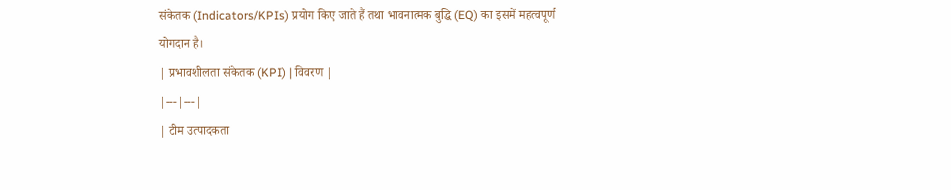संकेतक (Indicators/KPIs) प्रयोग किए जाते हैं तथा भावनात्मक बुद्धि (EQ) का इसमें महत्वपूर्ण योगदान है।
| प्रभावशीलता संकेतक (KPI) | विवरण |
|---|---|
| टीम उत्पादकता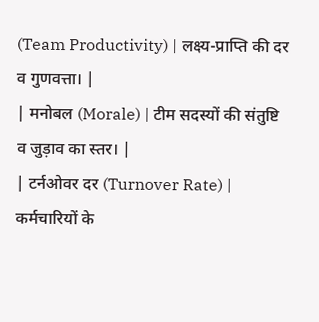(Team Productivity) | लक्ष्य-प्राप्ति की दर व गुणवत्ता। |
| मनोबल (Morale) | टीम सदस्यों की संतुष्टि व जुड़ाव का स्तर। |
| टर्नओवर दर (Turnover Rate) | कर्मचारियों के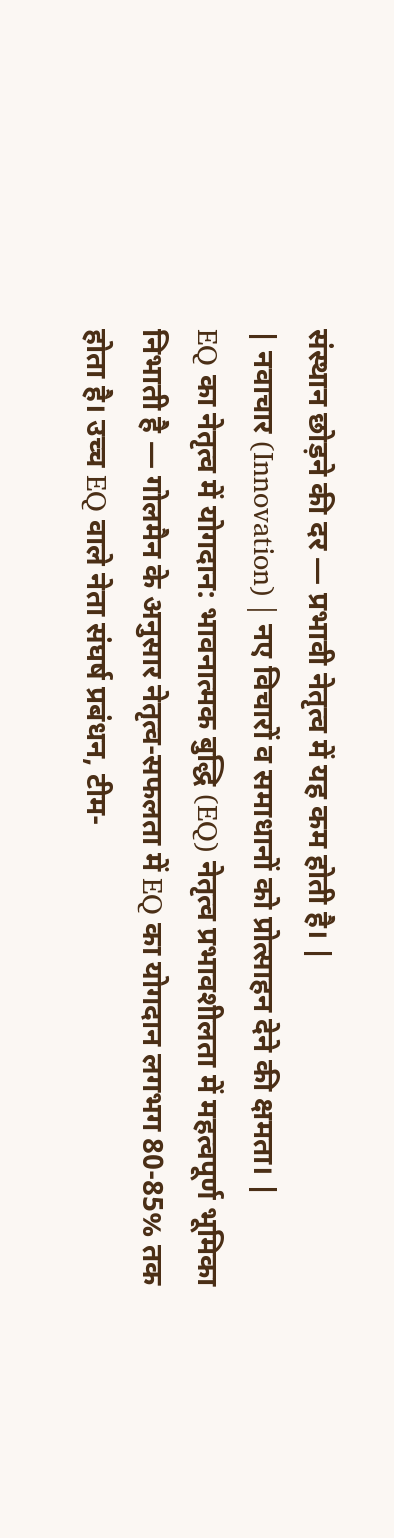संस्थान छोड़ने की दर — प्रभावी नेतृत्व में यह कम होती है। |
| नवाचार (Innovation) | नए विचारों व समाधानों को प्रोत्साहन देने की क्षमता। |
EQ का नेतृत्व में योगदान: भावनात्मक बुद्धि (EQ) नेतृत्व प्रभावशीलता में महत्वपूर्ण भूमिका निभाती है — गोलमैन के अनुसार नेतृत्व-सफलता में EQ का योगदान लगभग 80-85% तक होता है। उच्च EQ वाले नेता संघर्ष प्रबंधन, टीम-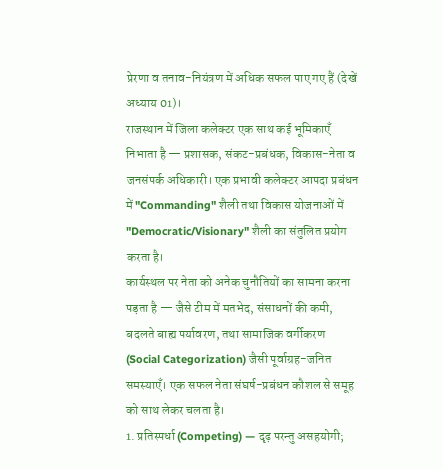प्रेरणा व तनाव-नियंत्रण में अधिक सफल पाए गए हैं (देखें अध्याय 01)।
राजस्थान में जिला कलेक्टर एक साथ कई भूमिकाएँ निभाता है — प्रशासक, संकट-प्रबंधक, विकास-नेता व जनसंपर्क अधिकारी। एक प्रभावी कलेक्टर आपदा प्रबंधन में "Commanding" शैली तथा विकास योजनाओं में "Democratic/Visionary" शैली का संतुलित प्रयोग करता है।
कार्यस्थल पर नेता को अनेक चुनौतियों का सामना करना पड़ता है — जैसे टीम में मतभेद, संसाधनों की कमी, बदलते बाह्य पर्यावरण, तथा सामाजिक वर्गीकरण (Social Categorization) जैसी पूर्वाग्रह-जनित समस्याएँ। एक सफल नेता संघर्ष-प्रबंधन कौशल से समूह को साथ लेकर चलता है।
1. प्रतिस्पर्धा (Competing) — दृढ़ परन्तु असहयोगी;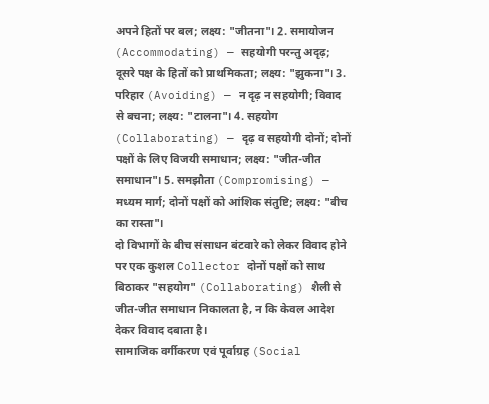अपने हितों पर बल; लक्ष्य: "जीतना"। 2. समायोजन (Accommodating) — सहयोगी परन्तु अदृढ़; दूसरे पक्ष के हितों को प्राथमिकता; लक्ष्य: "झुकना"। 3. परिहार (Avoiding) — न दृढ़ न सहयोगी; विवाद से बचना; लक्ष्य: "टालना"। 4. सहयोग (Collaborating) — दृढ़ व सहयोगी दोनों; दोनों पक्षों के लिए विजयी समाधान; लक्ष्य: "जीत-जीत समाधान"। 5. समझौता (Compromising) — मध्यम मार्ग; दोनों पक्षों को आंशिक संतुष्टि; लक्ष्य: "बीच का रास्ता"।
दो विभागों के बीच संसाधन बंटवारे को लेकर विवाद होने पर एक कुशल Collector दोनों पक्षों को साथ बिठाकर "सहयोग" (Collaborating) शैली से जीत-जीत समाधान निकालता है, न कि केवल आदेश देकर विवाद दबाता है।
सामाजिक वर्गीकरण एवं पूर्वाग्रह (Social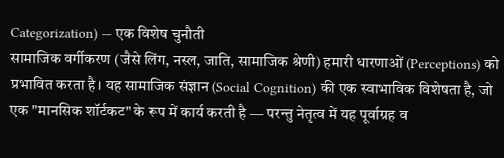Categorization) — एक विशेष चुनौती
सामाजिक वर्गीकरण (जैसे लिंग, नस्ल, जाति, सामाजिक श्रेणी) हमारी धारणाओं (Perceptions) को प्रभावित करता है। यह सामाजिक संज्ञान (Social Cognition) की एक स्वाभाविक विशेषता है, जो एक "मानसिक शॉर्टकट" के रूप में कार्य करती है — परन्तु नेतृत्व में यह पूर्वाग्रह व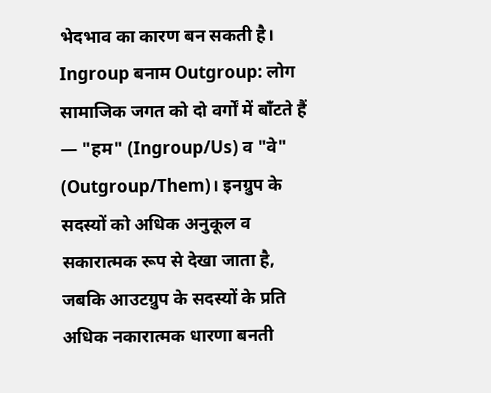भेदभाव का कारण बन सकती है।
Ingroup बनाम Outgroup: लोग सामाजिक जगत को दो वर्गों में बाँटते हैं — "हम" (Ingroup/Us) व "वे" (Outgroup/Them)। इनग्रुप के सदस्यों को अधिक अनुकूल व सकारात्मक रूप से देखा जाता है, जबकि आउटग्रुप के सदस्यों के प्रति अधिक नकारात्मक धारणा बनती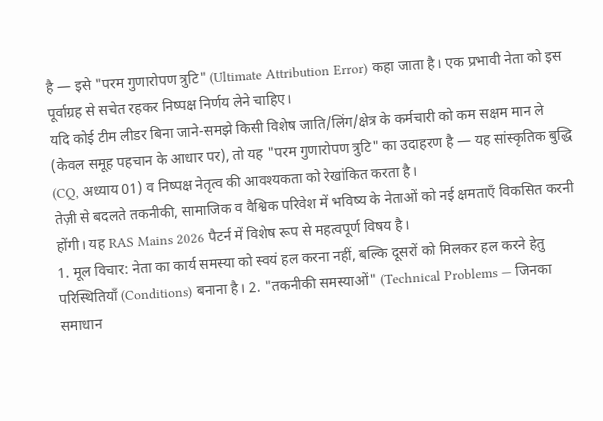है — इसे "परम गुणारोपण त्रुटि" (Ultimate Attribution Error) कहा जाता है। एक प्रभावी नेता को इस पूर्वाग्रह से सचेत रहकर निष्पक्ष निर्णय लेने चाहिए।
यदि कोई टीम लीडर बिना जाने-समझे किसी विशेष जाति/लिंग/क्षेत्र के कर्मचारी को कम सक्षम मान ले (केवल समूह पहचान के आधार पर), तो यह "परम गुणारोपण त्रुटि" का उदाहरण है — यह सांस्कृतिक बुद्धि (CQ, अध्याय 01) व निष्पक्ष नेतृत्व की आवश्यकता को रेखांकित करता है।
तेज़ी से बदलते तकनीकी, सामाजिक व वैश्विक परिवेश में भविष्य के नेताओं को नई क्षमताएँ विकसित करनी होंगी। यह RAS Mains 2026 पैटर्न में विशेष रूप से महत्वपूर्ण विषय है।
1. मूल विचार: नेता का कार्य समस्या को स्वयं हल करना नहीं, बल्कि दूसरों को मिलकर हल करने हेतु परिस्थितियाँ (Conditions) बनाना है। 2. "तकनीकी समस्याओं" (Technical Problems — जिनका समाधान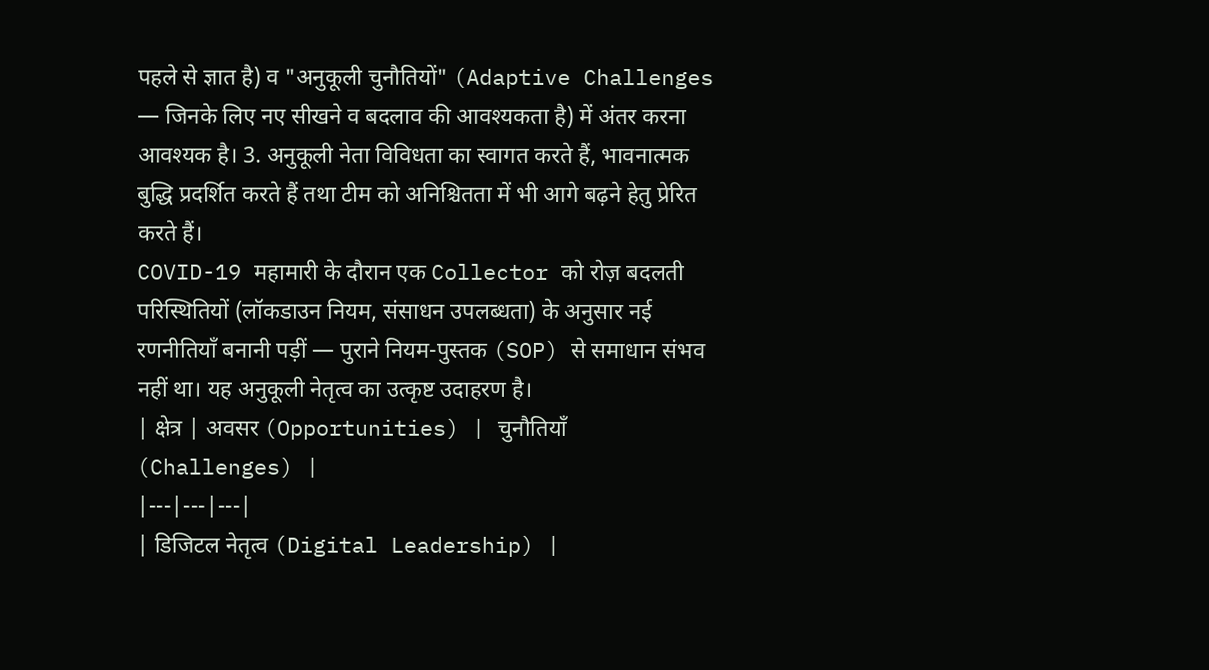पहले से ज्ञात है) व "अनुकूली चुनौतियों" (Adaptive Challenges — जिनके लिए नए सीखने व बदलाव की आवश्यकता है) में अंतर करना आवश्यक है। 3. अनुकूली नेता विविधता का स्वागत करते हैं, भावनात्मक बुद्धि प्रदर्शित करते हैं तथा टीम को अनिश्चितता में भी आगे बढ़ने हेतु प्रेरित करते हैं।
COVID-19 महामारी के दौरान एक Collector को रोज़ बदलती परिस्थितियों (लॉकडाउन नियम, संसाधन उपलब्धता) के अनुसार नई रणनीतियाँ बनानी पड़ीं — पुराने नियम-पुस्तक (SOP) से समाधान संभव नहीं था। यह अनुकूली नेतृत्व का उत्कृष्ट उदाहरण है।
| क्षेत्र | अवसर (Opportunities) | चुनौतियाँ (Challenges) |
|---|---|---|
| डिजिटल नेतृत्व (Digital Leadership) |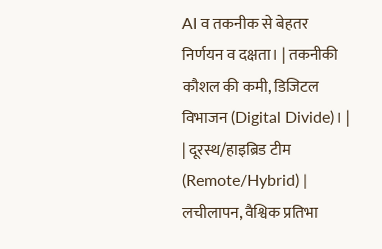AI व तकनीक से बेहतर निर्णयन व दक्षता। | तकनीकी कौशल की कमी, डिजिटल विभाजन (Digital Divide)। |
| दूरस्थ/हाइब्रिड टीम (Remote/Hybrid) | लचीलापन, वैश्विक प्रतिभा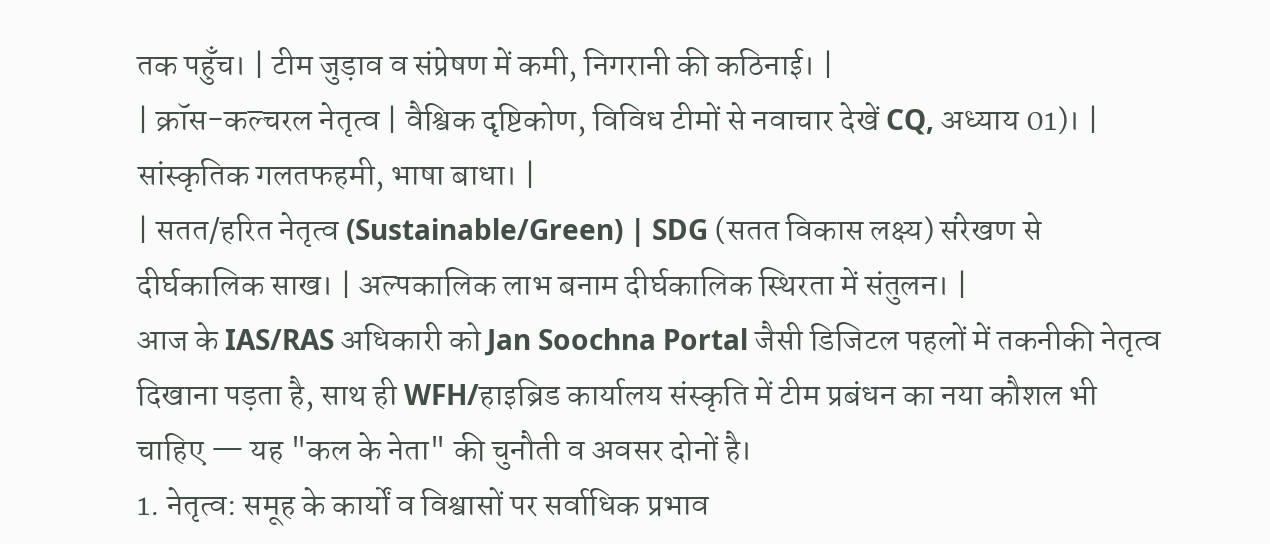तक पहुँच। | टीम जुड़ाव व संप्रेषण में कमी, निगरानी की कठिनाई। |
| क्रॉस-कल्चरल नेतृत्व | वैश्विक दृष्टिकोण, विविध टीमों से नवाचार देखें CQ, अध्याय 01)। | सांस्कृतिक गलतफहमी, भाषा बाधा। |
| सतत/हरित नेतृत्व (Sustainable/Green) | SDG (सतत विकास लक्ष्य) संरेखण से दीर्घकालिक साख। | अल्पकालिक लाभ बनाम दीर्घकालिक स्थिरता में संतुलन। |
आज के IAS/RAS अधिकारी को Jan Soochna Portal जैसी डिजिटल पहलों में तकनीकी नेतृत्व दिखाना पड़ता है, साथ ही WFH/हाइब्रिड कार्यालय संस्कृति में टीम प्रबंधन का नया कौशल भी चाहिए — यह "कल के नेता" की चुनौती व अवसर दोनों है।
1. नेतृत्व: समूह के कार्यों व विश्वासों पर सर्वाधिक प्रभाव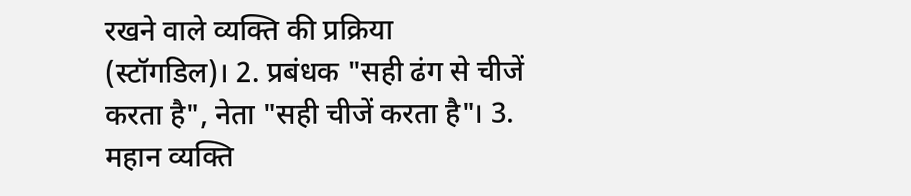रखने वाले व्यक्ति की प्रक्रिया (स्टॉगडिल)। 2. प्रबंधक "सही ढंग से चीजें करता है", नेता "सही चीजें करता है"। 3. महान व्यक्ति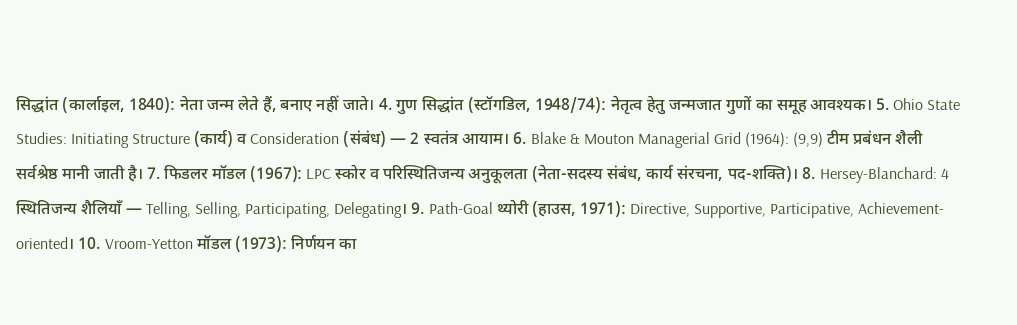सिद्धांत (कार्लाइल, 1840): नेता जन्म लेते हैं, बनाए नहीं जाते। 4. गुण सिद्धांत (स्टॉगडिल, 1948/74): नेतृत्व हेतु जन्मजात गुणों का समूह आवश्यक। 5. Ohio State Studies: Initiating Structure (कार्य) व Consideration (संबंध) — 2 स्वतंत्र आयाम। 6. Blake & Mouton Managerial Grid (1964): (9,9) टीम प्रबंधन शैली सर्वश्रेष्ठ मानी जाती है। 7. फिडलर मॉडल (1967): LPC स्कोर व परिस्थितिजन्य अनुकूलता (नेता-सदस्य संबंध, कार्य संरचना, पद-शक्ति)। 8. Hersey-Blanchard: 4 स्थितिजन्य शैलियाँ — Telling, Selling, Participating, Delegating। 9. Path-Goal थ्योरी (हाउस, 1971): Directive, Supportive, Participative, Achievement-oriented। 10. Vroom-Yetton मॉडल (1973): निर्णयन का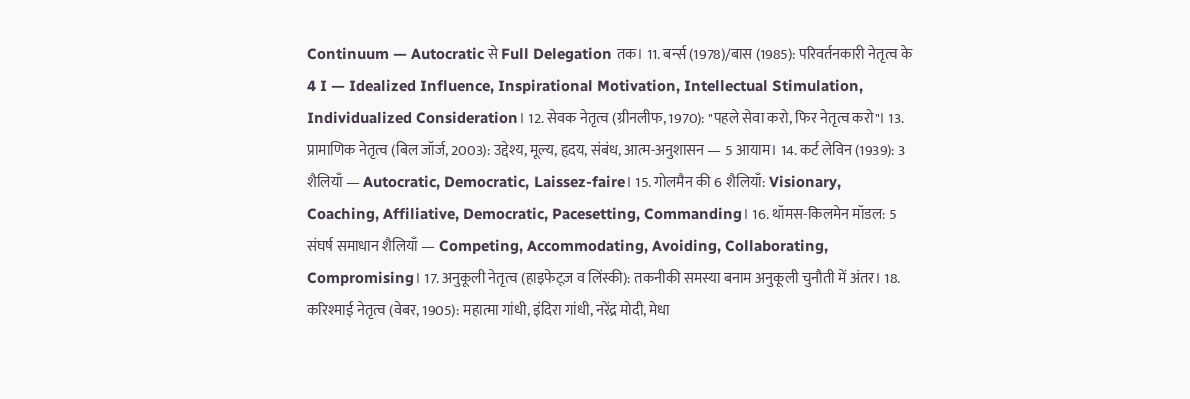Continuum — Autocratic से Full Delegation तक। 11. बर्न्स (1978)/बास (1985): परिवर्तनकारी नेतृत्व के 4 I — Idealized Influence, Inspirational Motivation, Intellectual Stimulation, Individualized Consideration। 12. सेवक नेतृत्व (ग्रीनलीफ, 1970): "पहले सेवा करो, फिर नेतृत्व करो"। 13. प्रामाणिक नेतृत्व (बिल जॉर्ज, 2003): उद्देश्य, मूल्य, हृदय, संबंध, आत्म-अनुशासन — 5 आयाम। 14. कर्ट लेविन (1939): 3 शैलियाँ — Autocratic, Democratic, Laissez-faire। 15. गोलमैन की 6 शैलियाँ: Visionary, Coaching, Affiliative, Democratic, Pacesetting, Commanding। 16. थॉमस-किलमेन मॉडल: 5 संघर्ष समाधान शैलियाँ — Competing, Accommodating, Avoiding, Collaborating, Compromising। 17. अनुकूली नेतृत्व (हाइफेट्ज़ व लिंस्की): तकनीकी समस्या बनाम अनुकूली चुनौती में अंतर। 18. करिश्माई नेतृत्व (वेबर, 1905): महात्मा गांधी, इंदिरा गांधी, नरेंद्र मोदी, मेधा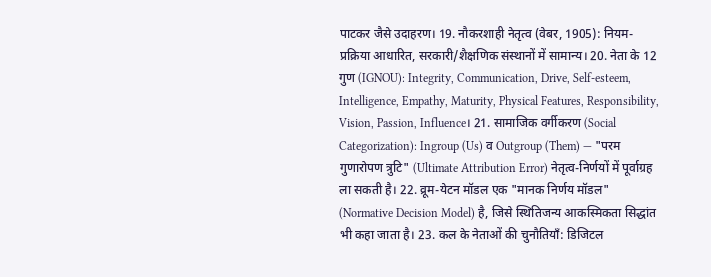पाटकर जैसे उदाहरण। 19. नौकरशाही नेतृत्व (वेबर, 1905): नियम-प्रक्रिया आधारित, सरकारी/शैक्षणिक संस्थानों में सामान्य। 20. नेता के 12 गुण (IGNOU): Integrity, Communication, Drive, Self-esteem, Intelligence, Empathy, Maturity, Physical Features, Responsibility, Vision, Passion, Influence। 21. सामाजिक वर्गीकरण (Social Categorization): Ingroup (Us) व Outgroup (Them) — "परम गुणारोपण त्रुटि" (Ultimate Attribution Error) नेतृत्व-निर्णयों में पूर्वाग्रह ला सकती है। 22. व्रूम-येटन मॉडल एक "मानक निर्णय मॉडल" (Normative Decision Model) है, जिसे स्थितिजन्य आकस्मिकता सिद्धांत भी कहा जाता है। 23. कल के नेताओं की चुनौतियाँ: डिजिटल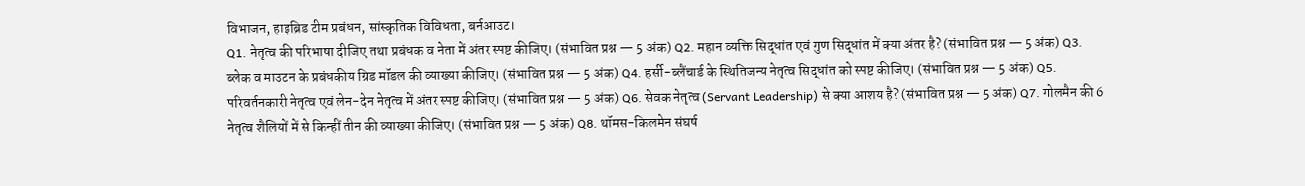विभाजन, हाइब्रिड टीम प्रबंधन, सांस्कृतिक विविधता, बर्नआउट।
Q1. नेतृत्व की परिभाषा दीजिए तथा प्रबंधक व नेता में अंतर स्पष्ट कीजिए। (संभावित प्रश्न — 5 अंक) Q2. महान व्यक्ति सिद्धांत एवं गुण सिद्धांत में क्या अंतर है? (संभावित प्रश्न — 5 अंक) Q3. ब्लेक व माउटन के प्रबंधकीय ग्रिड मॉडल की व्याख्या कीजिए। (संभावित प्रश्न — 5 अंक) Q4. हर्सी-ब्लैंचार्ड के स्थितिजन्य नेतृत्व सिद्धांत को स्पष्ट कीजिए। (संभावित प्रश्न — 5 अंक) Q5. परिवर्तनकारी नेतृत्व एवं लेन-देन नेतृत्व में अंतर स्पष्ट कीजिए। (संभावित प्रश्न — 5 अंक) Q6. सेवक नेतृत्व (Servant Leadership) से क्या आशय है? (संभावित प्रश्न — 5 अंक) Q7. गोलमैन की 6 नेतृत्व शैलियों में से किन्हीं तीन की व्याख्या कीजिए। (संभावित प्रश्न — 5 अंक) Q8. थॉमस-किलमेन संघर्ष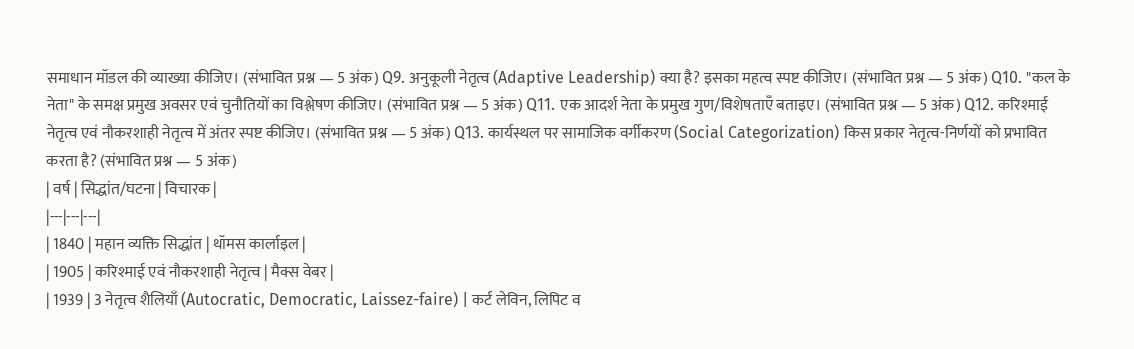समाधान मॉडल की व्याख्या कीजिए। (संभावित प्रश्न — 5 अंक) Q9. अनुकूली नेतृत्व (Adaptive Leadership) क्या है? इसका महत्व स्पष्ट कीजिए। (संभावित प्रश्न — 5 अंक) Q10. "कल के नेता" के समक्ष प्रमुख अवसर एवं चुनौतियों का विश्लेषण कीजिए। (संभावित प्रश्न — 5 अंक) Q11. एक आदर्श नेता के प्रमुख गुण/विशेषताएँ बताइए। (संभावित प्रश्न — 5 अंक) Q12. करिश्माई नेतृत्व एवं नौकरशाही नेतृत्व में अंतर स्पष्ट कीजिए। (संभावित प्रश्न — 5 अंक) Q13. कार्यस्थल पर सामाजिक वर्गीकरण (Social Categorization) किस प्रकार नेतृत्व-निर्णयों को प्रभावित करता है? (संभावित प्रश्न — 5 अंक)
| वर्ष | सिद्धांत/घटना | विचारक |
|---|---|---|
| 1840 | महान व्यक्ति सिद्धांत | थॉमस कार्लाइल |
| 1905 | करिश्माई एवं नौकरशाही नेतृत्व | मैक्स वेबर |
| 1939 | 3 नेतृत्व शैलियाँ (Autocratic, Democratic, Laissez-faire) | कर्ट लेविन, लिपिट व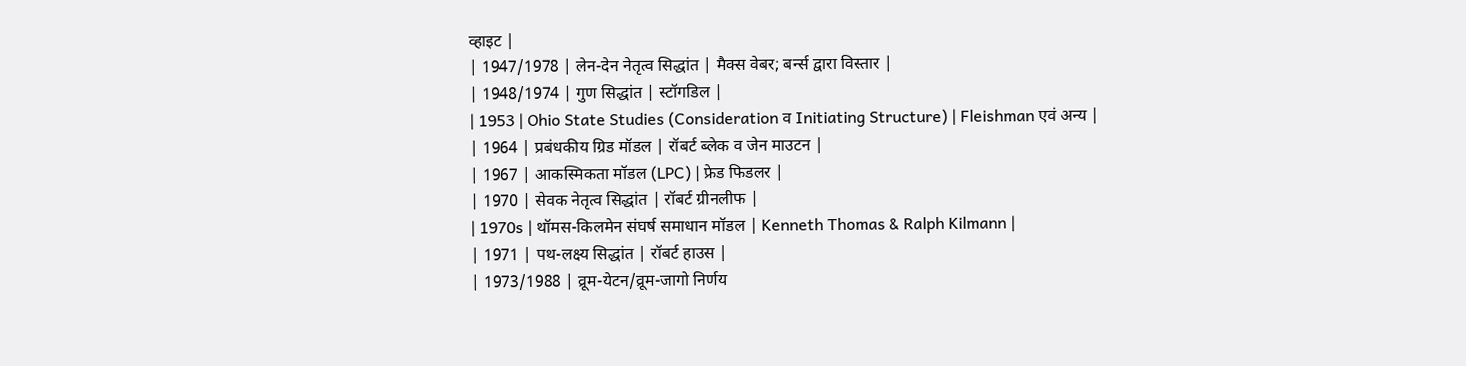व्हाइट |
| 1947/1978 | लेन-देन नेतृत्व सिद्धांत | मैक्स वेबर; बर्न्स द्वारा विस्तार |
| 1948/1974 | गुण सिद्धांत | स्टॉगडिल |
| 1953 | Ohio State Studies (Consideration व Initiating Structure) | Fleishman एवं अन्य |
| 1964 | प्रबंधकीय ग्रिड मॉडल | रॉबर्ट ब्लेक व जेन माउटन |
| 1967 | आकस्मिकता मॉडल (LPC) | फ्रेड फिडलर |
| 1970 | सेवक नेतृत्व सिद्धांत | रॉबर्ट ग्रीनलीफ |
| 1970s | थॉमस-किलमेन संघर्ष समाधान मॉडल | Kenneth Thomas & Ralph Kilmann |
| 1971 | पथ-लक्ष्य सिद्धांत | रॉबर्ट हाउस |
| 1973/1988 | व्रूम-येटन/व्रूम-जागो निर्णय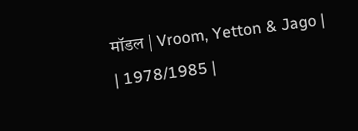मॉडल | Vroom, Yetton & Jago |
| 1978/1985 |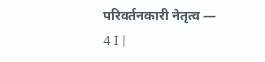परिवर्तनकारी नेतृत्व — 4 I |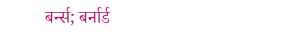बर्न्स; बर्नार्ड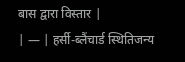बास द्वारा विस्तार |
| — | हर्सी-ब्लैंचार्ड स्थितिजन्य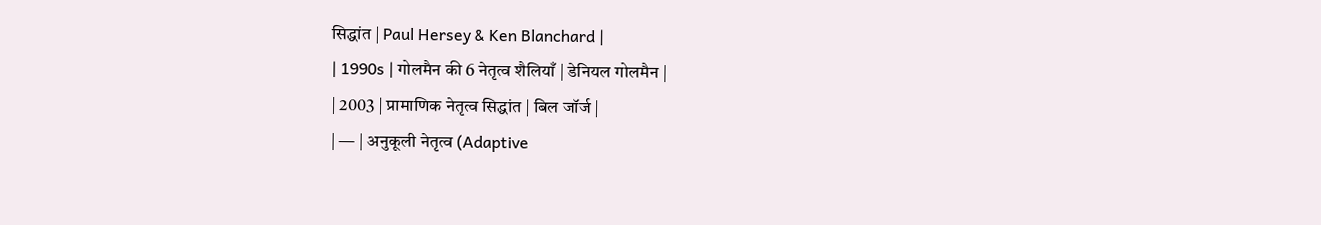सिद्धांत | Paul Hersey & Ken Blanchard |
| 1990s | गोलमैन की 6 नेतृत्व शैलियाँ | डेनियल गोलमैन |
| 2003 | प्रामाणिक नेतृत्व सिद्धांत | बिल जॉर्ज |
| — | अनुकूली नेतृत्व (Adaptive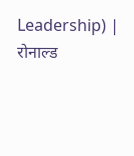Leadership) | रोनाल्ड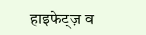हाइफेट्ज़ व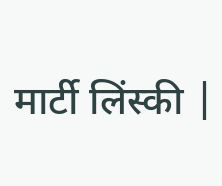मार्टी लिंस्की |